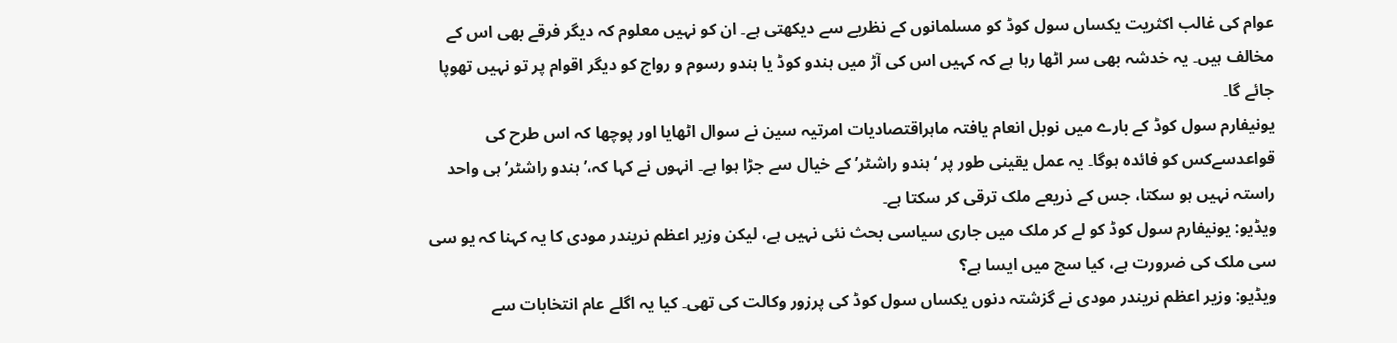عوام کی غالب اکثریت یکساں سول کوڈ کو مسلمانوں کے نظریے سے دیکھتی ہے۔ ان کو نہیں معلوم کہ دیگر فرقے بھی اس کے مخالف ہیں۔ یہ خدشہ بھی سر اٹھا رہا ہے کہ کہیں اس کی آڑ میں ہندو کوڈ یا ہندو رسوم و رواج کو دیگر اقوام پر تو نہیں تھوپا جائے گا۔
یونیفارم سول کوڈ کے بارے میں نوبل انعام یافتہ ماہراقتصادیات امرتیہ سین نے سوال اٹھایا اور پوچھا کہ اس طرح کی قواعدسےکس کو فائدہ ہوگا۔ یہ عمل یقینی طور پر ‘ہندو راشٹر’ کے خیال سے جڑا ہوا ہے۔ انہوں نے کہا کہ،’ہندو راشٹر’ ہی واحد راستہ نہیں ہو سکتا، جس کے ذریعے ملک ترقی کر سکتا ہے۔
ویڈیو: یونیفارم سول کوڈ کو لے کر ملک میں جاری سیاسی بحث نئی نہیں ہے، لیکن وزیر اعظم نریندر مودی کا یہ کہنا کہ یو سی سی ملک کی ضرورت ہے، کیا سچ میں ایسا ہے؟
ویڈیو: وزیر اعظم نریندر مودی نے گزشتہ دنوں یکساں سول کوڈ کی پرزور وکالت کی تھی۔ کیا یہ اگلے عام انتخابات سے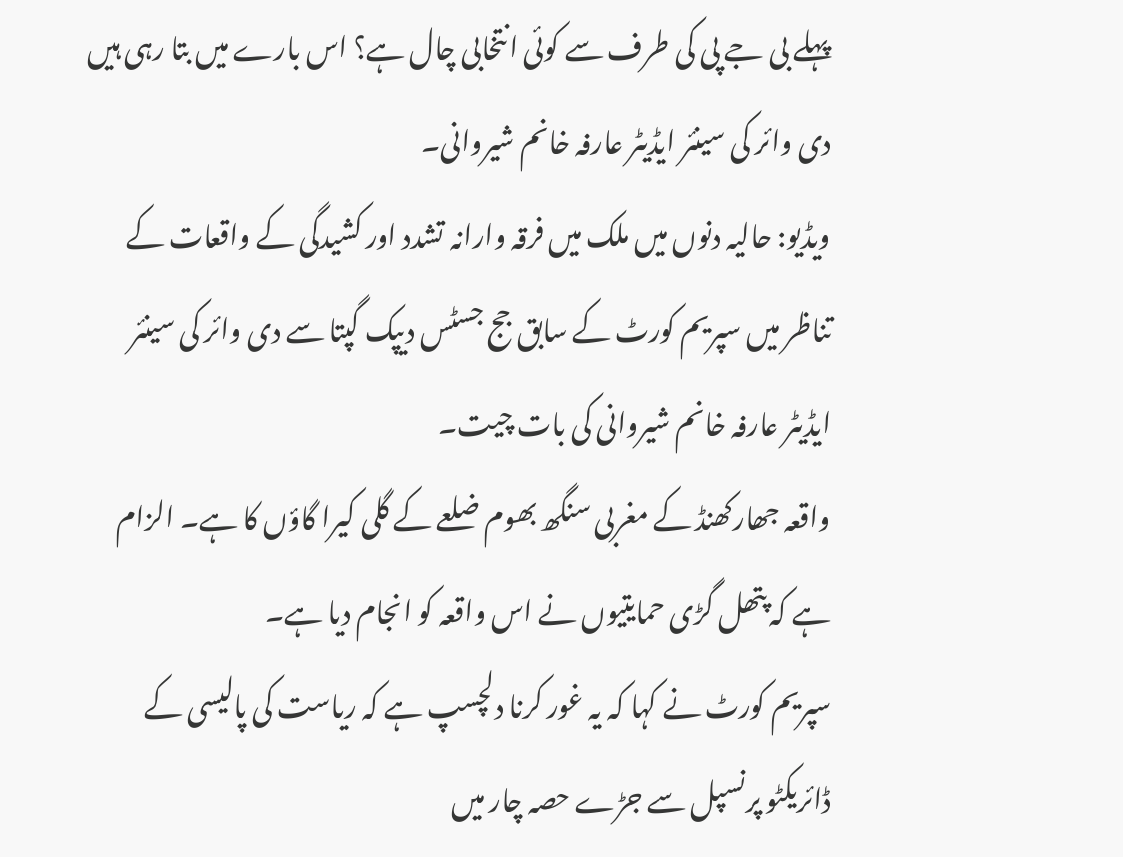پہلے بی جے پی کی طرف سے کوئی انتخابی چال ہے؟ اس بارے میں بتا رہی ہیں دی وائر کی سینئر ایڈیٹر عارفہ خانم شیروانی۔
ویڈیو: حالیہ دنوں میں ملک میں فرقہ وارانہ تشدد اور کشیدگی کے واقعات کے تناظر میں سپریم کورٹ کے سابق جج جسٹس دیپک گپتا سے دی وائر کی سینئر ایڈیٹر عارفہ خانم شیروانی کی بات چیت۔
واقعہ جھارکھنڈ کے مغربی سنگھ بھوم ضلعے کے گلی کیرا گاؤں کا ہے۔ الزام ہے کہ پتھل گڑی حمایتیوں نے اس واقعہ کو انجام دیا ہے۔
سپریم کورٹ نے کہا کہ یہ غور کرنا دلچسپ ہے کہ ریاست کی پالیسی کے ڈائریکٹو پرنسپل سے جڑے حصہ چار میں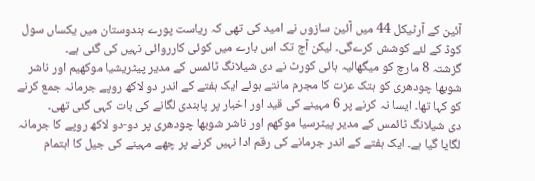آئین کے آرٹیکل 44 میں آئین سازوں نے امید کی تھی کہ ریاست پورے ہندوستان میں یکساں سول کوڈ کے لئے کوشش کرےگی۔ لیکن آج تک اس بارے میں کوئی کارروائی نہیں کی گئی ہے۔
گزشتہ 8 مارچ کو میگھالیہ ہائی کورٹ نے دی شیلانگ ٹائمس کے مدیر پیٹریشیا موکھیم اور ناشر شوبھا چودھری کو ہتک عزت کا مجرم مانتے ہوئے ایک ہفتے کے اندر دو لاکھ روپے جرمانہ جمع کرنے کو کہا تھا۔ ایسا نہ کرنے پر 6 مہینے کی قید اور اخبار پر پابندی لگانے کی بات کہی گئی تھی۔
دی شیلانگ ٹائمس کے مدیر پیٹرسیا موکھم اور ناشر شوبھا چودھری پر دو-دو لاکھ روپے کا جرمانہ لگایا گیا ہے۔ ایک ہفتے کے اندر جرمانے کی رقم ادا نہیں کرنے پر چھے مہینے کی جیل کا اہتمام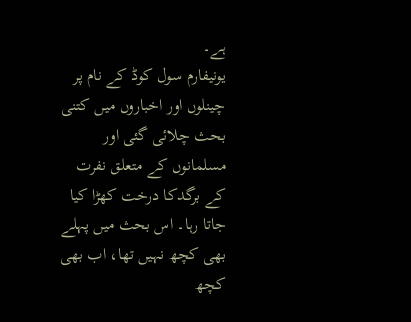ہے۔
یونیفارم سول کوڈ کے نام پر چینلوں اور اخباروں میں کتنی بحث چلائی گئی اور مسلمانوں کے متعلق نفرت کے برگدکا درخت کھڑا کیا جاتا رہا۔ اس بحث میں پہلے بھی کچھ نہیں تھا، اب بھی کچھ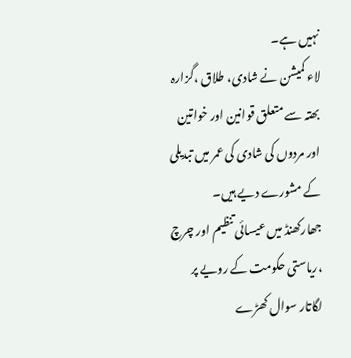نہیں ہے۔
لاء کمیشن نے شادی، طلاق ،گزارہ بھتہ سے متعلق قوانین اور خواتین اور مردوں کی شادی کی عمر میں تبدیلی کے مشورے دیے ہیں۔
جھارکھنڈ میں عیسائی تنظیم اور چرچ ،ریاستی حکومت کے رویے پر لگاتار سوال کھڑے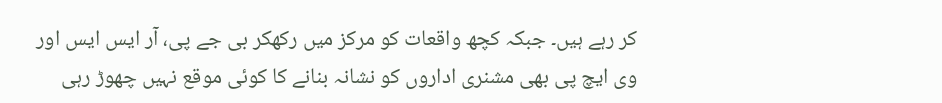کر رہے ہیں۔ جبکہ کچھ واقعات کو مرکز میں رکھکر بی جے پی، آر ایس ایس اور وی ایچ پی بھی مشنری اداروں کو نشانہ بنانے کا کوئی موقع نہیں چھوڑ رہی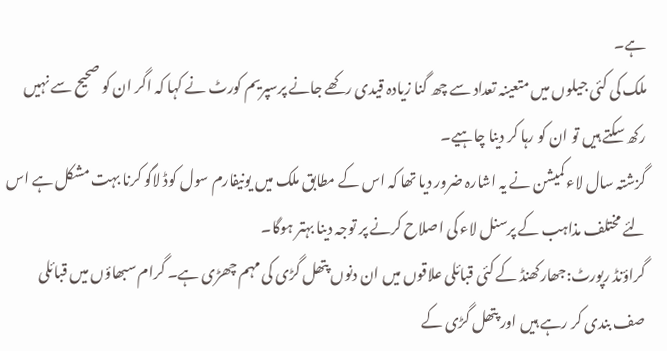ہے۔
ملک کی کئی جیلوں میں متعینہ تعداد سے چھ گنا زیادہ قیدی رکھے جانے پرسپریم کورٹ نے کہا کہ اگر ان کو صحیح سے نہیں رکھ سکتے ہیں تو ان کو رہا کر دینا چاہیے۔
گزشتہ سال لاء کمیشن نے یہ اشارہ ضرور دیا تھا کہ اس کے مطابق ملک میں یونیفارم سول کوڈ لاگو کرنا بہت مشکل ہے اس لئے مختلف مذاہب کے پرسنل لاء کی اصلاح کرنے پر توجہ دینا بہتر ہوگا۔
گراؤنڈ رپورٹ:جھارکھنڈ کے کئی قبائلی علاقوں میں ان دنوں پتھل گڑی کی مہم چھڑی ہے۔ گرام سبھاؤں میں قبائلی صف بندی کر رہے ہیں اور پتھل گڑی کے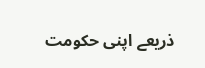ذریعے اپنی حکومت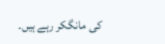کی مانگکر رہے ہیں۔